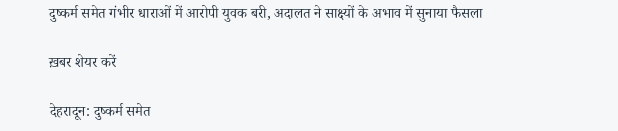दुष्कर्म समेत गंभीर धाराओं में आरोपी युवक बरी, अदालत ने साक्ष्यों के अभाव में सुनाया फैसला

ख़बर शेयर करें

देहरादून: दुष्कर्म समेत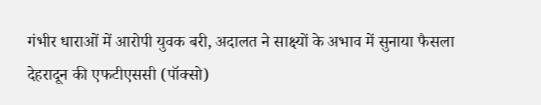गंभीर धाराओं में आरोपी युवक बरी, अदालत ने साक्ष्यों के अभाव में सुनाया फैसला
देहरादून की एफटीएससी (पॉक्सो)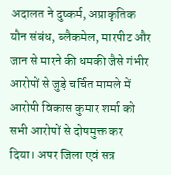अदालत ने दुष्कर्म, अप्राकृतिक यौन संबंध, ब्लैकमेल, मारपीट और जान से मारने की धमकी जैसे गंभीर आरोपों से जुड़े चर्चित मामले में आरोपी विकास कुमार शर्मा को सभी आरोपों से दोषमुक्त कर दिया। अपर जिला एवं सत्र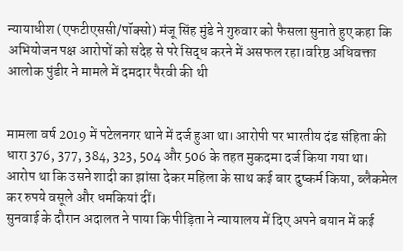न्यायाधीश (एफटीएससी/पॉक्सो) मंजू सिंह मुंडे ने गुरुवार को फैसला सुनाते हुए कहा कि अभियोजन पक्ष आरोपों को संदेह से परे सिद्ध करने में असफल रहा।वरिष्ठ अधिवक्ता आलोक पुंडीर ने मामले में दमदार पैरवी की थी


मामला वर्ष 2019 में पटेलनगर थाने में दर्ज हुआ था। आरोपी पर भारतीय दंड संहिता की धारा 376, 377, 384, 323, 504 और 506 के तहत मुकदमा दर्ज किया गया था। आरोप था कि उसने शादी का झांसा देकर महिला के साथ कई बार दुष्कर्म किया, ब्लैकमेल कर रुपये वसूले और धमकियां दीं।
सुनवाई के दौरान अदालत ने पाया कि पीड़िता ने न्यायालय में दिए अपने बयान में कई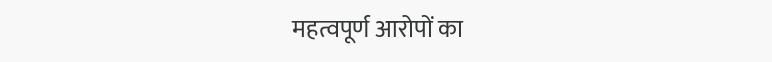महत्वपूर्ण आरोपों का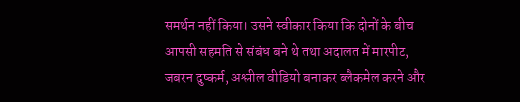समर्थन नहीं किया। उसने स्वीकार किया कि दोनों के बीच आपसी सहमति से संबंध बने थे तथा अदालत में मारपीट, जबरन दुष्कर्म, अश्लील वीडियो बनाकर ब्लैकमेल करने और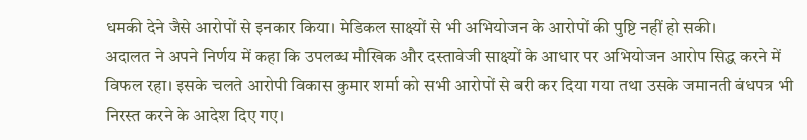धमकी देने जैसे आरोपों से इनकार किया। मेडिकल साक्ष्यों से भी अभियोजन के आरोपों की पुष्टि नहीं हो सकी।
अदालत ने अपने निर्णय में कहा कि उपलब्ध मौखिक और दस्तावेजी साक्ष्यों के आधार पर अभियोजन आरोप सिद्ध करने में विफल रहा। इसके चलते आरोपी विकास कुमार शर्मा को सभी आरोपों से बरी कर दिया गया तथा उसके जमानती बंधपत्र भी निरस्त करने के आदेश दिए गए।